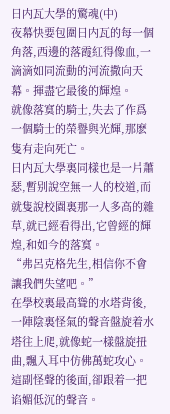日内瓦大學的驚魂(中)
夜幕快要包圍日内瓦的每一個角落,西邊的落霞紅得像血,一滴滴如同流動的河流撒向天幕。揮盡它最後的輝煌。
就像落寞的騎士,失去了作爲一個騎士的榮譽與光輝,那麽隻有走向死亡。
日内瓦大學裏同樣也是一片蕭瑟,暫别說空無一人的校道,而就隻說校園裏那一人多高的雜草,就已經看得出,它曾經的輝煌,和如今的落寞。
“弗呂克格先生,相信你不會讓我們失望吧。”
在學校裏最高聳的水塔背後,一陣陰裏怪氣的聲音盤旋着水塔往上爬,就像蛇一樣盤旋扭曲,飄入耳中仿佛萬蛇攻心。
這副怪聲的後面,卻跟着一把谄媚低沉的聲音。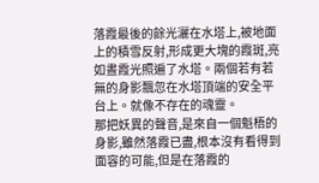落霞最後的餘光灑在水塔上,被地面上的積雪反射,形成更大塊的霞斑,亮如晝霞光照遍了水塔。兩個若有若無的身影飄忽在水塔頂端的安全平台上。就像不存在的魂靈。
那把妖異的聲音,是來自一個魁梧的身影,雖然落霞已盡,根本沒有看得到面容的可能,但是在落霞的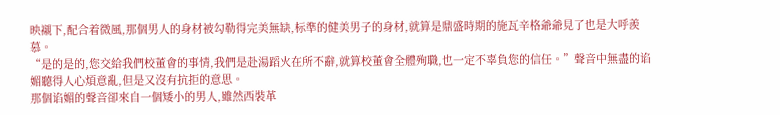映襯下,配合着微風,那個男人的身材被勾勒得完美無缺,标準的健美男子的身材,就算是鼎盛時期的施瓦辛格爺爺見了也是大呼羨慕。
“是的是的,您交給我們校董會的事情,我們是赴湯蹈火在所不辭,就算校董會全體殉職,也一定不辜負您的信任。”聲音中無盡的谄媚聽得人心煩意亂,但是又沒有抗拒的意思。
那個谄媚的聲音卻來自一個矮小的男人,雖然西裝革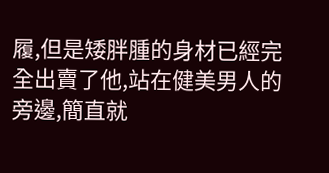履,但是矮胖腫的身材已經完全出賣了他,站在健美男人的旁邊,簡直就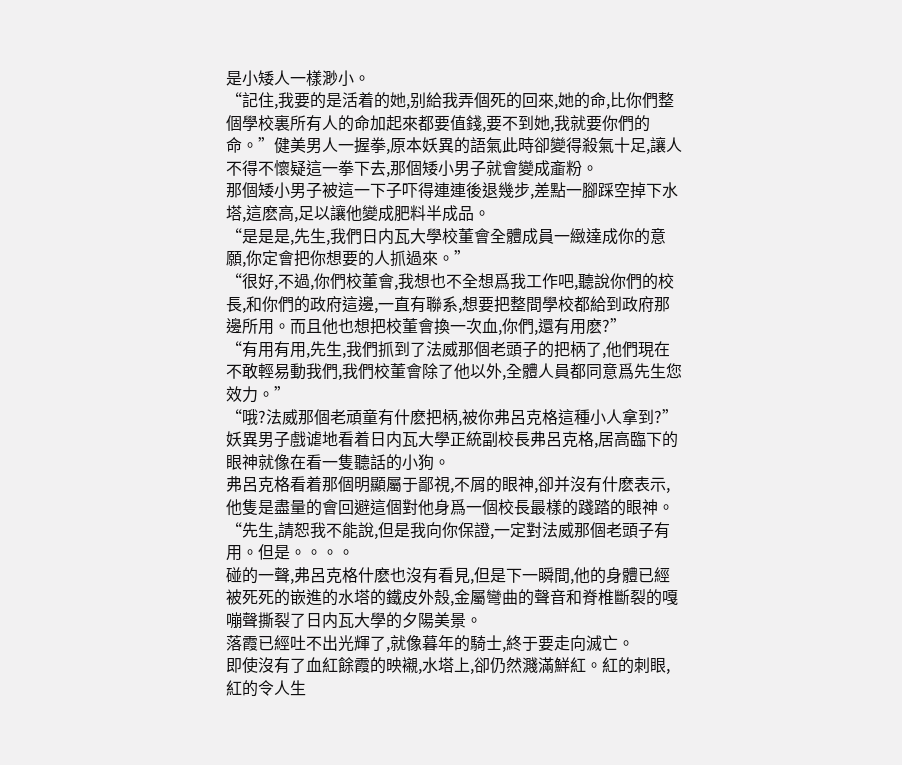是小矮人一樣渺小。
“記住,我要的是活着的她,别給我弄個死的回來,她的命,比你們整個學校裏所有人的命加起來都要值錢,要不到她,我就要你們的命。”健美男人一握拳,原本妖異的語氣此時卻變得殺氣十足,讓人不得不懷疑這一拳下去,那個矮小男子就會變成齑粉。
那個矮小男子被這一下子吓得連連後退幾步,差點一腳踩空掉下水塔,這麽高,足以讓他變成肥料半成品。
“是是是,先生,我們日内瓦大學校董會全體成員一緻達成你的意願,你定會把你想要的人抓過來。”
“很好,不過,你們校董會,我想也不全想爲我工作吧,聽說你們的校長,和你們的政府這邊,一直有聯系,想要把整間學校都給到政府那邊所用。而且他也想把校董會換一次血,你們,還有用麽?”
“有用有用,先生,我們抓到了法威那個老頭子的把柄了,他們現在不敢輕易動我們,我們校董會除了他以外,全體人員都同意爲先生您效力。”
“哦?法威那個老頑童有什麽把柄,被你弗呂克格這種小人拿到?”妖異男子戲谑地看着日内瓦大學正統副校長弗呂克格,居高臨下的眼神就像在看一隻聽話的小狗。
弗呂克格看着那個明顯屬于鄙視,不屑的眼神,卻并沒有什麽表示,他隻是盡量的會回避這個對他身爲一個校長最樣的踐踏的眼神。
“先生,請恕我不能說,但是我向你保證,一定對法威那個老頭子有用。但是。。。。
碰的一聲,弗呂克格什麽也沒有看見,但是下一瞬間,他的身體已經被死死的嵌進的水塔的鐵皮外殼,金屬彎曲的聲音和脊椎斷裂的嘎嘣聲撕裂了日内瓦大學的夕陽美景。
落霞已經吐不出光輝了,就像暮年的騎士,終于要走向滅亡。
即使沒有了血紅餘霞的映襯,水塔上,卻仍然濺滿鮮紅。紅的刺眼,紅的令人生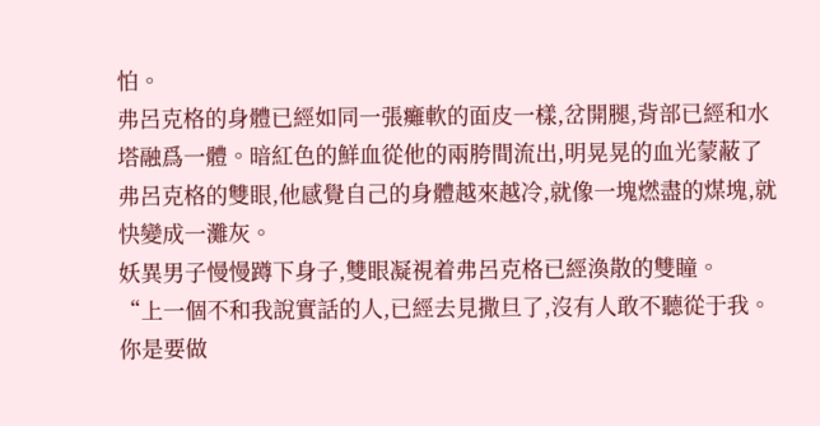怕。
弗呂克格的身體已經如同一張癱軟的面皮一樣,岔開腿,背部已經和水塔融爲一體。暗紅色的鮮血從他的兩胯間流出,明晃晃的血光蒙蔽了弗呂克格的雙眼,他感覺自己的身體越來越冷,就像一塊燃盡的煤塊,就快變成一灘灰。
妖異男子慢慢蹲下身子,雙眼凝視着弗呂克格已經渙散的雙瞳。
“上一個不和我說實話的人,已經去見撒旦了,沒有人敢不聽從于我。你是要做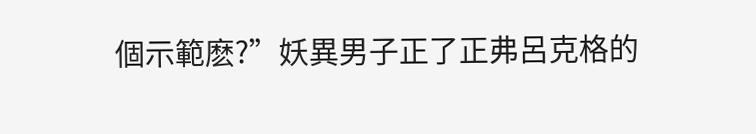個示範麽?”妖異男子正了正弗呂克格的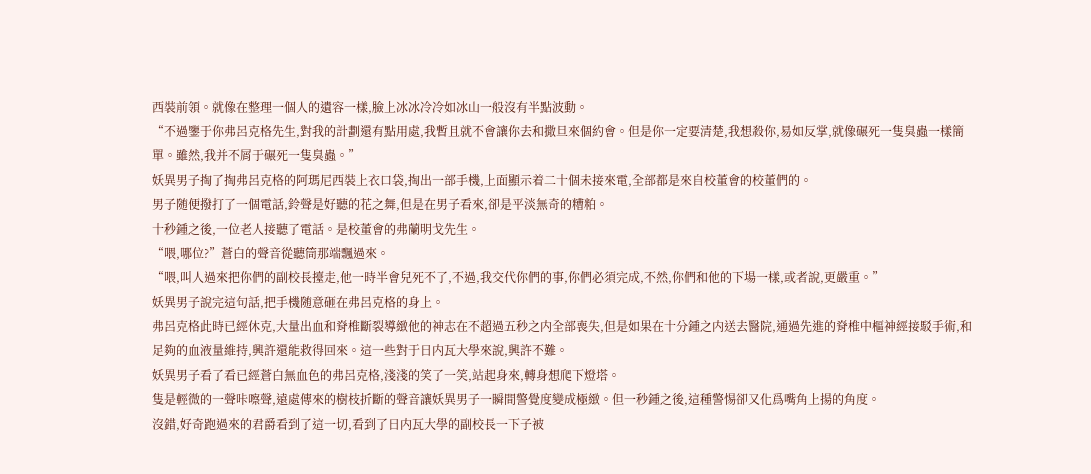西裝前領。就像在整理一個人的遺容一樣,臉上冰冰冷冷如冰山一般沒有半點波動。
“不過鑒于你弗呂克格先生,對我的計劃還有點用處,我暫且就不會讓你去和撒旦來個約會。但是你一定要清楚,我想殺你,易如反掌,就像碾死一隻臭蟲一樣簡單。雖然,我并不屑于碾死一隻臭蟲。”
妖異男子掏了掏弗呂克格的阿瑪尼西裝上衣口袋,掏出一部手機,上面顯示着二十個未接來電,全部都是來自校董會的校董們的。
男子随便撥打了一個電話,鈴聲是好聽的花之舞,但是在男子看來,卻是平淡無奇的糟粕。
十秒鍾之後,一位老人接聽了電話。是校董會的弗蘭明戈先生。
“喂,哪位?”蒼白的聲音從聽筒那端飄過來。
“喂,叫人過來把你們的副校長擡走,他一時半會兒死不了,不過,我交代你們的事,你們必須完成,不然,你們和他的下場一樣,或者說,更嚴重。”
妖異男子說完這句話,把手機随意砸在弗呂克格的身上。
弗呂克格此時已經休克,大量出血和脊椎斷裂導緻他的神志在不超過五秒之内全部喪失,但是如果在十分鍾之内送去醫院,通過先進的脊椎中樞神經接駁手術,和足夠的血液量維持,興許還能救得回來。這一些對于日内瓦大學來說,興許不難。
妖異男子看了看已經蒼白無血色的弗呂克格,淺淺的笑了一笑,站起身來,轉身想爬下燈塔。
隻是輕微的一聲咔嚓聲,遠處傳來的樹枝折斷的聲音讓妖異男子一瞬間警覺度變成極緻。但一秒鍾之後,這種警惕卻又化爲嘴角上揚的角度。
沒錯,好奇跑過來的君爵看到了這一切,看到了日内瓦大學的副校長一下子被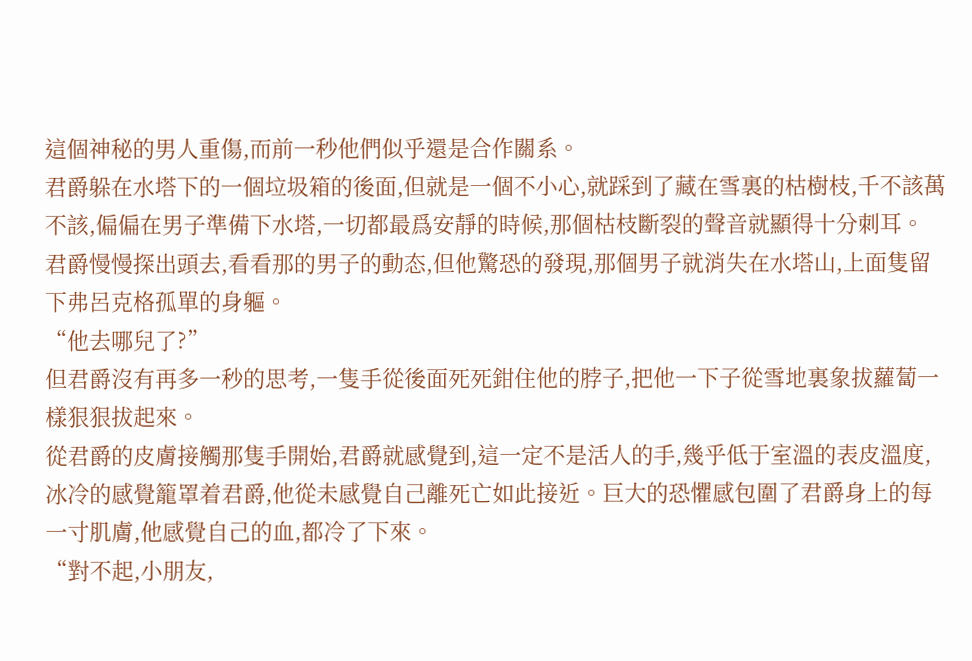這個神秘的男人重傷,而前一秒他們似乎還是合作關系。
君爵躲在水塔下的一個垃圾箱的後面,但就是一個不小心,就踩到了藏在雪裏的枯樹枝,千不該萬不該,偏偏在男子準備下水塔,一切都最爲安靜的時候,那個枯枝斷裂的聲音就顯得十分刺耳。
君爵慢慢探出頭去,看看那的男子的動态,但他驚恐的發現,那個男子就消失在水塔山,上面隻留下弗呂克格孤單的身軀。
“他去哪兒了?”
但君爵沒有再多一秒的思考,一隻手從後面死死鉗住他的脖子,把他一下子從雪地裏象拔蘿蔔一樣狠狠拔起來。
從君爵的皮膚接觸那隻手開始,君爵就感覺到,這一定不是活人的手,幾乎低于室溫的表皮溫度,冰冷的感覺籠罩着君爵,他從未感覺自己離死亡如此接近。巨大的恐懼感包圍了君爵身上的每一寸肌膚,他感覺自己的血,都冷了下來。
“對不起,小朋友,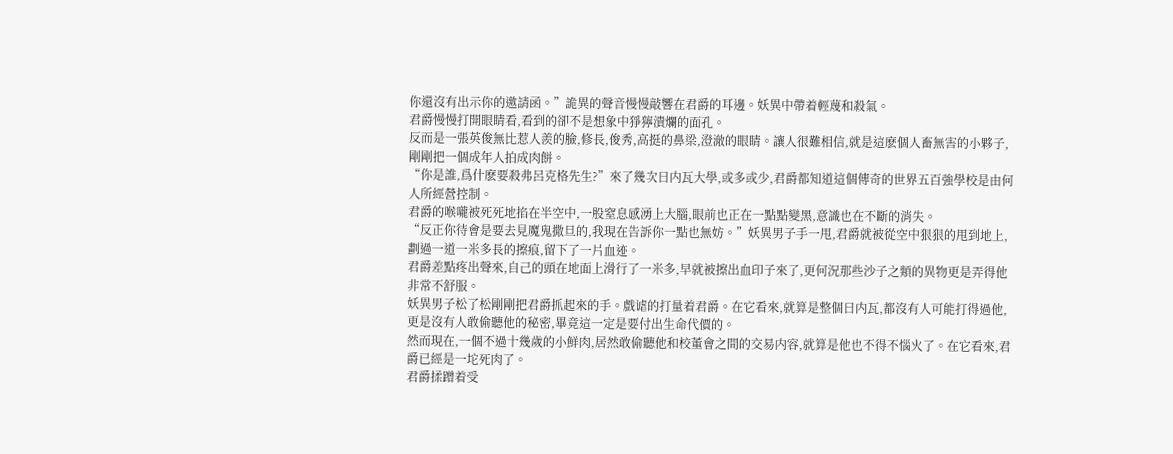你還沒有出示你的邀請函。”詭異的聲音慢慢敲響在君爵的耳邊。妖異中帶着輕蔑和殺氣。
君爵慢慢打開眼睛看,看到的卻不是想象中猙獰潰爛的面孔。
反而是一張英俊無比惹人羨的臉,修長,俊秀,高挺的鼻梁,澄澈的眼睛。讓人很難相信,就是這麽個人畜無害的小夥子,剛剛把一個成年人拍成肉餅。
“你是誰,爲什麽要殺弗呂克格先生?”來了幾次日内瓦大學,或多或少,君爵都知道這個傳奇的世界五百強學校是由何人所經營控制。
君爵的喉嚨被死死地掐在半空中,一股窒息感湧上大腦,眼前也正在一點點變黑,意識也在不斷的消失。
“反正你待會是要去見魔鬼撒旦的,我現在告訴你一點也無妨。”妖異男子手一甩,君爵就被從空中狠狠的甩到地上,劃過一道一米多長的擦痕,留下了一片血迹。
君爵差點疼出聲來,自己的頭在地面上滑行了一米多,早就被擦出血印子來了,更何況那些沙子之類的異物更是弄得他非常不舒服。
妖異男子松了松剛剛把君爵抓起來的手。戲谑的打量着君爵。在它看來,就算是整個日内瓦,都沒有人可能打得過他,更是沒有人敢偷聽他的秘密,畢竟這一定是要付出生命代價的。
然而現在,一個不過十幾歲的小鮮肉,居然敢偷聽他和校董會之間的交易内容,就算是他也不得不惱火了。在它看來,君爵已經是一坨死肉了。
君爵揉蹭着受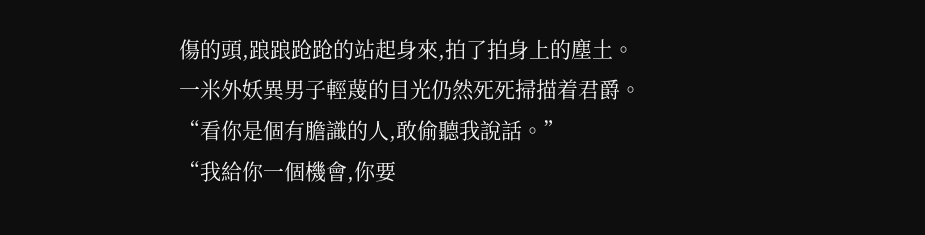傷的頭,踉踉跄跄的站起身來,拍了拍身上的塵土。
一米外妖異男子輕蔑的目光仍然死死掃描着君爵。
“看你是個有膽識的人,敢偷聽我說話。”
“我給你一個機會,你要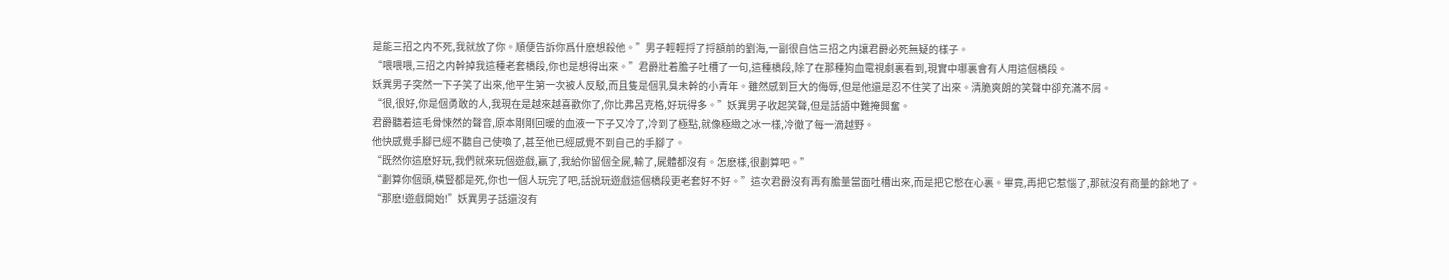是能三招之内不死,我就放了你。順便告訴你爲什麽想殺他。”男子輕輕捋了捋額前的劉海,一副很自信三招之内讓君爵必死無疑的樣子。
“喂喂喂,三招之内幹掉我這種老套橋段,你也是想得出來。”君爵壯着膽子吐槽了一句,這種橋段,除了在那種狗血電視劇裏看到,現實中哪裏會有人用這個橋段。
妖異男子突然一下子笑了出來,他平生第一次被人反駁,而且隻是個乳臭未幹的小青年。雖然感到巨大的侮辱,但是他還是忍不住笑了出來。清脆爽朗的笑聲中卻充滿不屑。
“很,很好,你是個勇敢的人,我現在是越來越喜歡你了,你比弗呂克格,好玩得多。”妖異男子收起笑聲,但是話語中難掩興奮。
君爵聽着這毛骨悚然的聲音,原本剛剛回暖的血液一下子又冷了,冷到了極點,就像極緻之冰一樣,冷徹了每一滴越野。
他快感覺手腳已經不聽自己使喚了,甚至他已經感覺不到自己的手腳了。
“既然你這麽好玩,我們就來玩個遊戲,赢了,我給你留個全屍,輸了,屍體都沒有。怎麽樣,很劃算吧。”
“劃算你個頭,橫豎都是死,你也一個人玩完了吧,話說玩遊戲這個橋段更老套好不好。”這次君爵沒有再有膽量當面吐槽出來,而是把它憋在心裏。畢竟,再把它惹惱了,那就沒有商量的餘地了。
“那麽!遊戲開始!”妖異男子話還沒有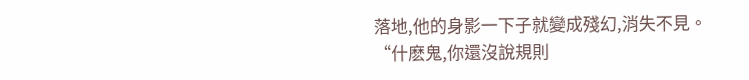落地,他的身影一下子就變成殘幻,消失不見。
“什麽鬼,你還沒說規則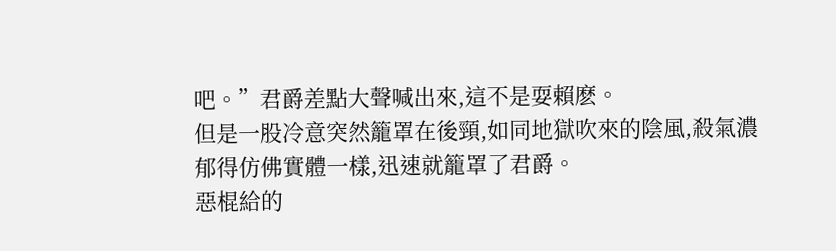吧。”君爵差點大聲喊出來,這不是耍賴麽。
但是一股冷意突然籠罩在後頸,如同地獄吹來的陰風,殺氣濃郁得仿佛實體一樣,迅速就籠罩了君爵。
惡棍給的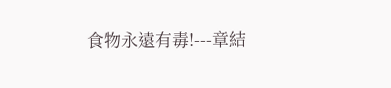食物永遠有毒!---章結